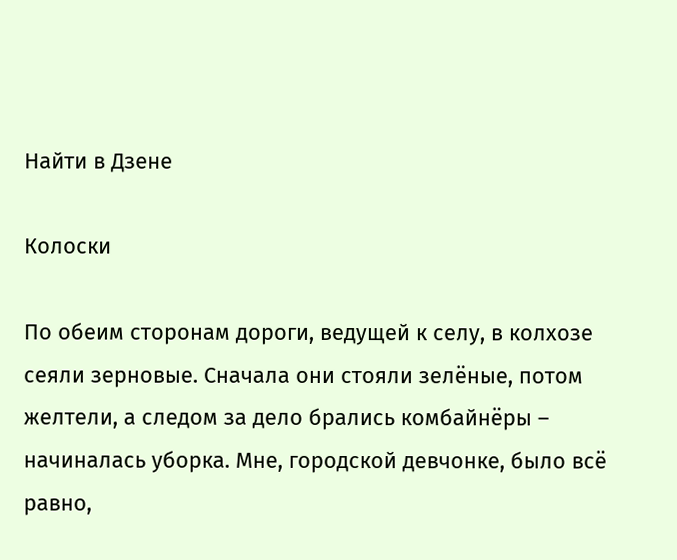Найти в Дзене

Колоски

По обеим сторонам дороги, ведущей к селу, в колхозе сеяли зерновые. Сначала они стояли зелёные, потом желтели, а следом за дело брались комбайнёры – начиналась уборка. Мне, городской девчонке, было всё равно,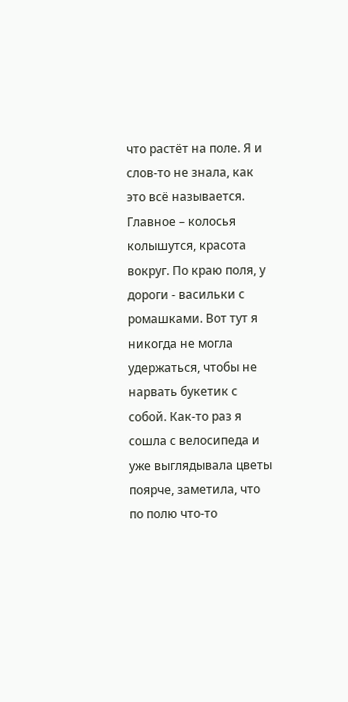что растёт на поле. Я и слов-то не знала, как это всё называется. Главное – колосья колышутся, красота вокруг. По краю поля, у дороги - васильки с ромашками. Вот тут я никогда не могла удержаться, чтобы не нарвать букетик с собой. Как-то раз я сошла с велосипеда и уже выглядывала цветы поярче, заметила, что по полю что-то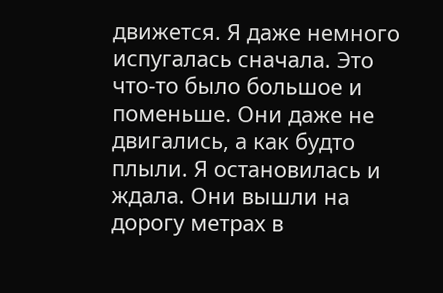движется. Я даже немного испугалась сначала. Это что-то было большое и поменьше. Они даже не двигались, а как будто плыли. Я остановилась и ждала. Они вышли на дорогу метрах в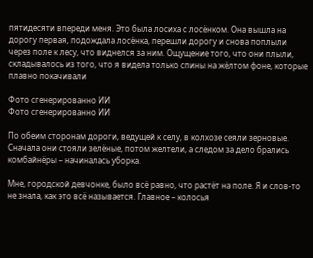пятидесяти впереди меня. Это была лосиха с лосёнком. Она вышла на дорогу первая, подождала лосёнка, перешли дорогу и снова поплыли через поле к лесу, что виднелся за ним. Ощущение того, что они плыли, складывалось из того, что я видела только спины на жёлтом фоне, которые плавно покачивали

Фото сгенерированно ИИ
Фото сгенерированно ИИ

По обеим сторонам дороги, ведущей к селу, в колхозе сеяли зерновые. Сначала они стояли зелёные, потом желтели, а следом за дело брались комбайнёры – начиналась уборка.

Мне, городской девчонке, было всё равно, что растёт на поле. Я и слов-то не знала, как это всё называется. Главное – колосья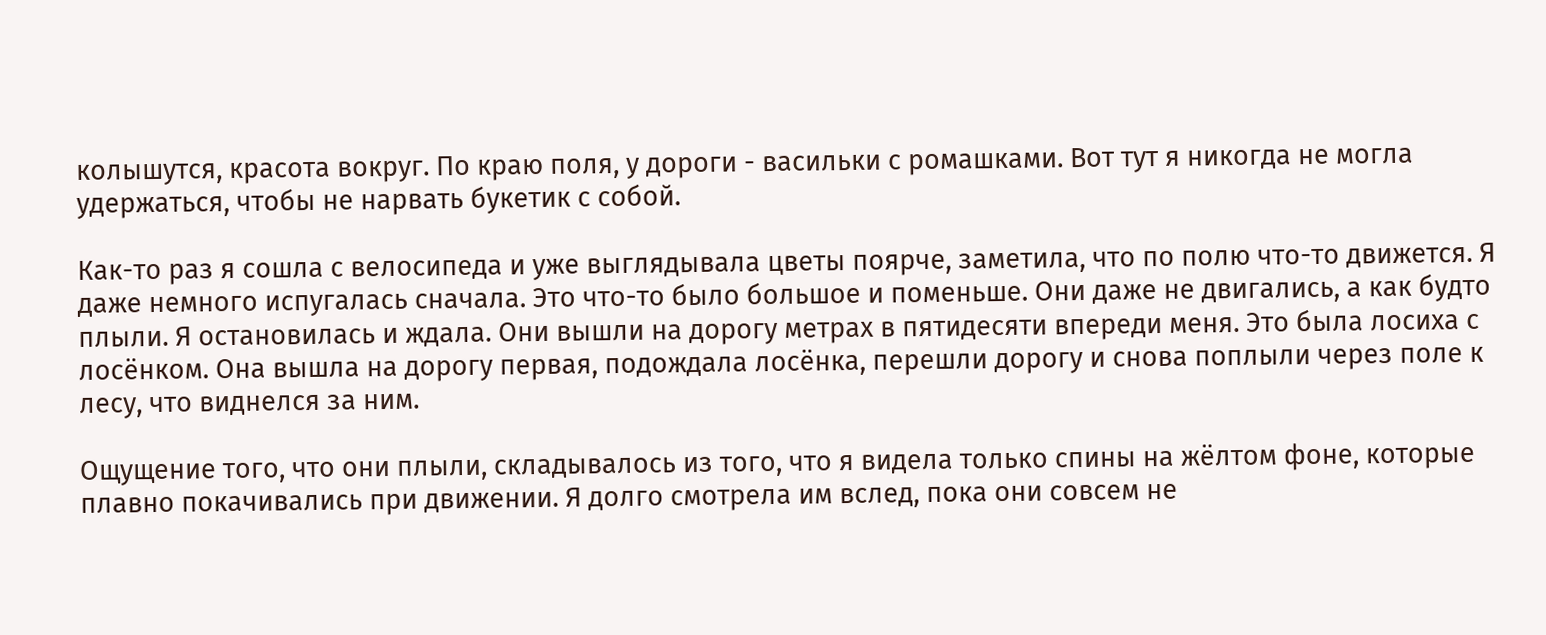колышутся, красота вокруг. По краю поля, у дороги - васильки с ромашками. Вот тут я никогда не могла удержаться, чтобы не нарвать букетик с собой.

Как-то раз я сошла с велосипеда и уже выглядывала цветы поярче, заметила, что по полю что-то движется. Я даже немного испугалась сначала. Это что-то было большое и поменьше. Они даже не двигались, а как будто плыли. Я остановилась и ждала. Они вышли на дорогу метрах в пятидесяти впереди меня. Это была лосиха с лосёнком. Она вышла на дорогу первая, подождала лосёнка, перешли дорогу и снова поплыли через поле к лесу, что виднелся за ним.

Ощущение того, что они плыли, складывалось из того, что я видела только спины на жёлтом фоне, которые плавно покачивались при движении. Я долго смотрела им вслед, пока они совсем не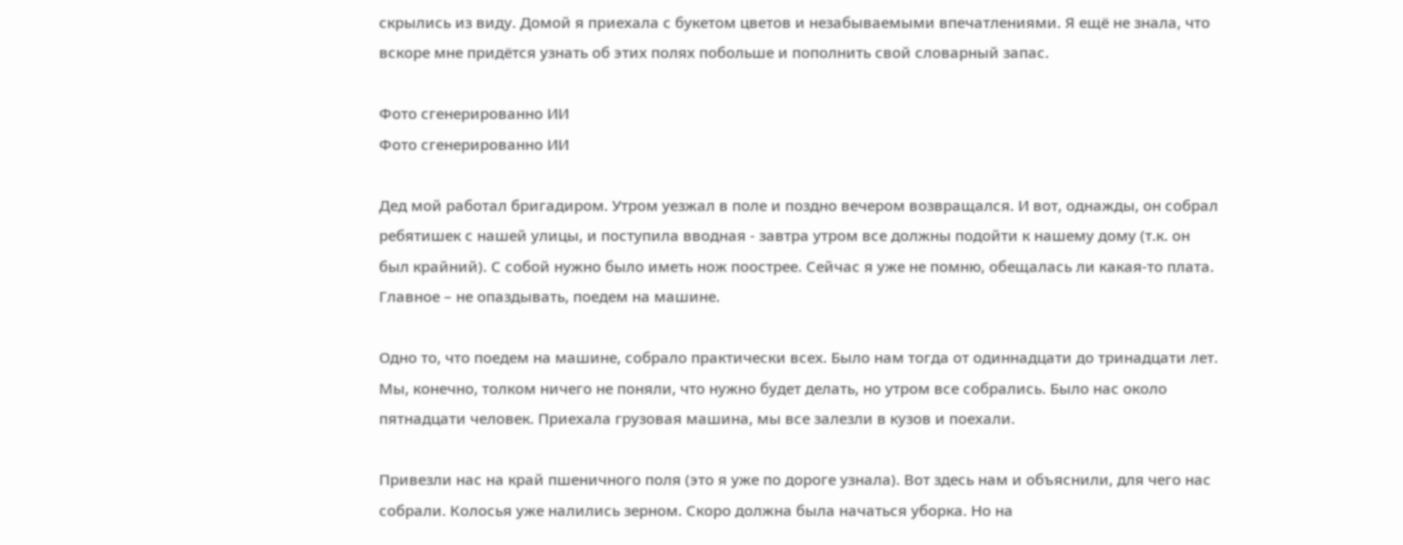скрылись из виду. Домой я приехала с букетом цветов и незабываемыми впечатлениями. Я ещё не знала, что вскоре мне придётся узнать об этих полях побольше и пополнить свой словарный запас.

Фото сгенерированно ИИ
Фото сгенерированно ИИ

Дед мой работал бригадиром. Утром уезжал в поле и поздно вечером возвращался. И вот, однажды, он собрал ребятишек с нашей улицы, и поступила вводная - завтра утром все должны подойти к нашему дому (т.к. он был крайний). С собой нужно было иметь нож поострее. Сейчас я уже не помню, обещалась ли какая-то плата. Главное – не опаздывать, поедем на машине.

Одно то, что поедем на машине, собрало практически всех. Было нам тогда от одиннадцати до тринадцати лет. Мы, конечно, толком ничего не поняли, что нужно будет делать, но утром все собрались. Было нас около пятнадцати человек. Приехала грузовая машина, мы все залезли в кузов и поехали.

Привезли нас на край пшеничного поля (это я уже по дороге узнала). Вот здесь нам и объяснили, для чего нас собрали. Колосья уже налились зерном. Скоро должна была начаться уборка. Но на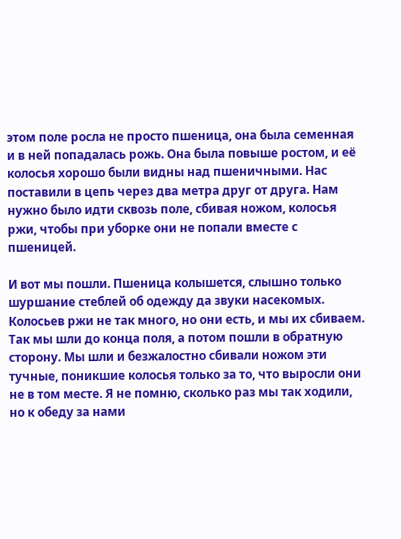этом поле росла не просто пшеница, она была семенная и в ней попадалась рожь. Она была повыше ростом, и её колосья хорошо были видны над пшеничными. Нас поставили в цепь через два метра друг от друга. Нам нужно было идти сквозь поле, сбивая ножом, колосья ржи, чтобы при уборке они не попали вместе с пшеницей.

И вот мы пошли. Пшеница колышется, слышно только шуршание стеблей об одежду да звуки насекомых. Колосьев ржи не так много, но они есть, и мы их сбиваем. Так мы шли до конца поля, а потом пошли в обратную сторону. Мы шли и безжалостно сбивали ножом эти тучные, поникшие колосья только за то, что выросли они не в том месте. Я не помню, сколько раз мы так ходили, но к обеду за нами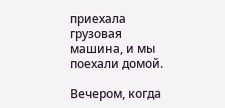приехала грузовая машина, и мы поехали домой.

Вечером, когда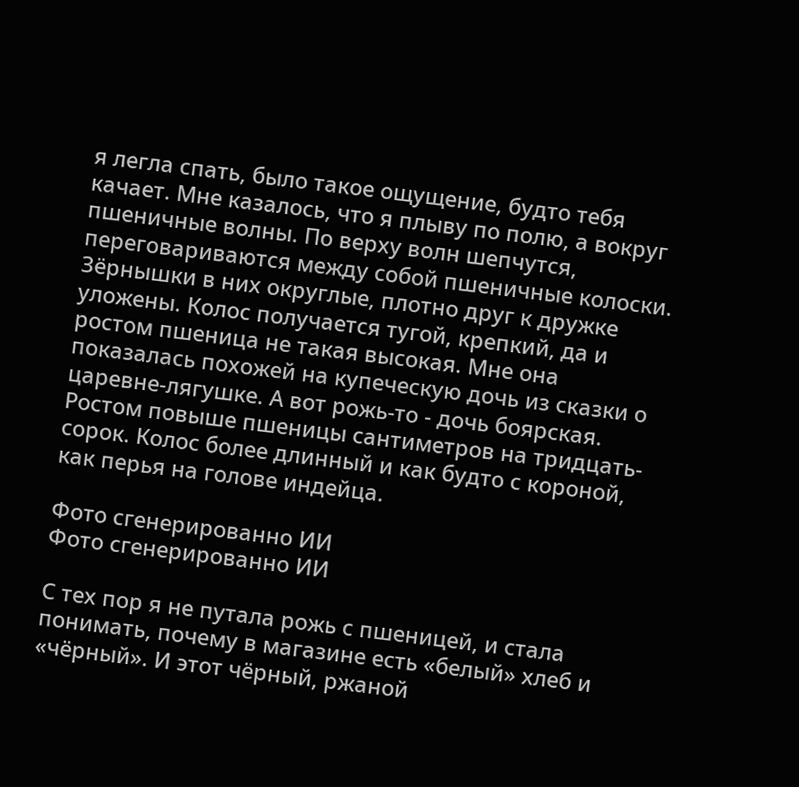я легла спать, было такое ощущение, будто тебя качает. Мне казалось, что я плыву по полю, а вокруг пшеничные волны. По верху волн шепчутся, переговариваются между собой пшеничные колоски. Зёрнышки в них округлые, плотно друг к дружке уложены. Колос получается тугой, крепкий, да и ростом пшеница не такая высокая. Мне она показалась похожей на купеческую дочь из сказки о царевне-лягушке. А вот рожь-то - дочь боярская. Ростом повыше пшеницы сантиметров на тридцать-сорок. Колос более длинный и как будто с короной, как перья на голове индейца.

Фото сгенерированно ИИ
Фото сгенерированно ИИ

С тех пор я не путала рожь с пшеницей, и стала понимать, почему в магазине есть «белый» хлеб и «чёрный». И этот чёрный, ржаной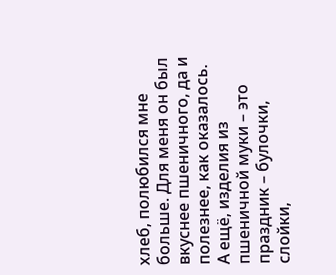хлеб, полюбился мне больше. Для меня он был вкуснее пшеничного, да и полезнее, как оказалось. А ещё, изделия из пшеничной муки – это праздник – булочки, слойки,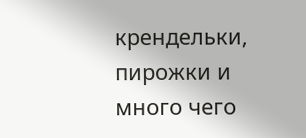крендельки, пирожки и много чего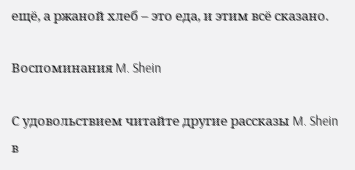ещё, а ржаной хлеб – это еда, и этим всё сказано.

Воспоминания M. Shein

С удовольствием читайте другие рассказы M. Shein в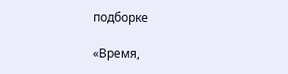подборке

«Время,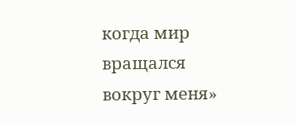когда мир вращался вокруг меня»